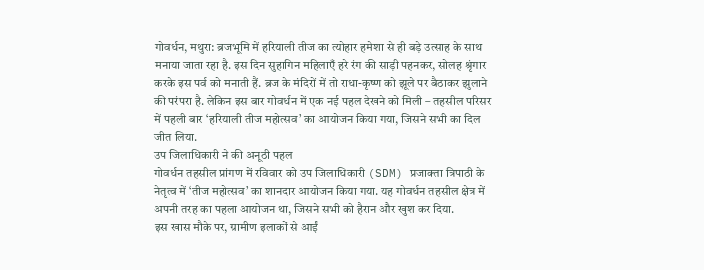गोवर्धन, मथुरा: ब्रजभूमि में हरियाली तीज का त्योहार हमेशा से ही बड़े उत्साह के साथ मनाया जाता रहा है. इस दिन सुहागिन महिलाएँ हरे रंग की साड़ी पहनकर, सोलह श्रृंगार करके इस पर्व को मनाती हैं. ब्रज के मंदिरों में तो राधा-कृष्ण को झूले पर बैठाकर झुलाने की परंपरा है. लेकिन इस बार गोवर्धन में एक नई पहल देखने को मिली – तहसील परिसर में पहली बार ‘हरियाली तीज महोत्सव’ का आयोजन किया गया, जिसने सभी का दिल जीत लिया.
उप जिलाधिकारी ने की अनूठी पहल
गोवर्धन तहसील प्रांगण में रविवार को उप जिलाधिकारी (SDM) प्रजाक्ता त्रिपाठी के नेतृत्व में ‘तीज महोत्सव’ का शानदार आयोजन किया गया. यह गोवर्धन तहसील क्षेत्र में अपनी तरह का पहला आयोजन था, जिसने सभी को हैरान और खुश कर दिया.
इस खास मौके पर, ग्रामीण इलाकों से आईं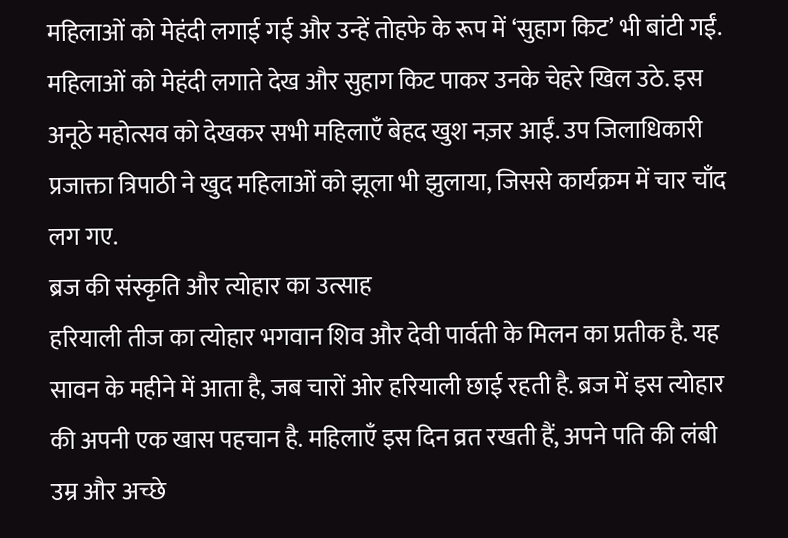महिलाओं को मेहंदी लगाई गई और उन्हें तोहफे के रूप में ‘सुहाग किट’ भी बांटी गईं. महिलाओं को मेहंदी लगाते देख और सुहाग किट पाकर उनके चेहरे खिल उठे. इस अनूठे महोत्सव को देखकर सभी महिलाएँ बेहद खुश नज़र आईं. उप जिलाधिकारी प्रजाक्ता त्रिपाठी ने खुद महिलाओं को झूला भी झुलाया, जिससे कार्यक्रम में चार चाँद लग गए.
ब्रज की संस्कृति और त्योहार का उत्साह
हरियाली तीज का त्योहार भगवान शिव और देवी पार्वती के मिलन का प्रतीक है. यह सावन के महीने में आता है, जब चारों ओर हरियाली छाई रहती है. ब्रज में इस त्योहार की अपनी एक खास पहचान है. महिलाएँ इस दिन व्रत रखती हैं, अपने पति की लंबी उम्र और अच्छे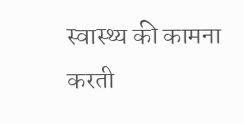स्वास्थ्य की कामना करती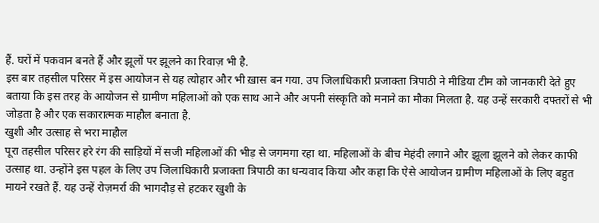हैं. घरों में पकवान बनते हैं और झूलों पर झूलने का रिवाज़ भी है.
इस बार तहसील परिसर में इस आयोजन से यह त्योहार और भी ख़ास बन गया. उप जिलाधिकारी प्रजाक्ता त्रिपाठी ने मीडिया टीम को जानकारी देते हुए बताया कि इस तरह के आयोजन से ग्रामीण महिलाओं को एक साथ आने और अपनी संस्कृति को मनाने का मौका मिलता है. यह उन्हें सरकारी दफ्तरों से भी जोड़ता है और एक सकारात्मक माहौल बनाता है.
खुशी और उत्साह से भरा माहौल
पूरा तहसील परिसर हरे रंग की साड़ियों में सजी महिलाओं की भीड़ से जगमगा रहा था. महिलाओं के बीच मेहंदी लगाने और झूला झूलने को लेकर काफी उत्साह था. उन्होंने इस पहल के लिए उप जिलाधिकारी प्रजाक्ता त्रिपाठी का धन्यवाद किया और कहा कि ऐसे आयोजन ग्रामीण महिलाओं के लिए बहुत मायने रखते हैं. यह उन्हें रोज़मर्रा की भागदौड़ से हटकर खुशी के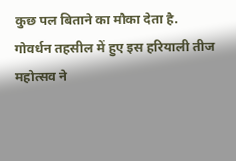कुछ पल बिताने का मौका देता है.
गोवर्धन तहसील में हुए इस हरियाली तीज महोत्सव ने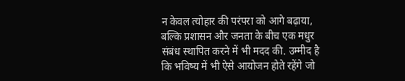न केवल त्योहार की परंपरा को आगे बढ़ाया, बल्कि प्रशासन और जनता के बीच एक मधुर संबंध स्थापित करने में भी मदद की. उम्मीद है कि भविष्य में भी ऐसे आयोजन होते रहेंगे जो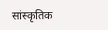सांस्कृतिक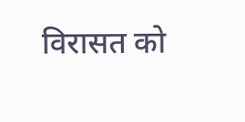विरासत को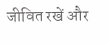जीवित रखें और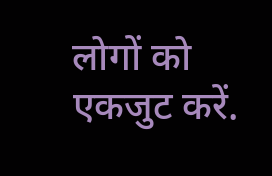लोगों को एकजुट करें.